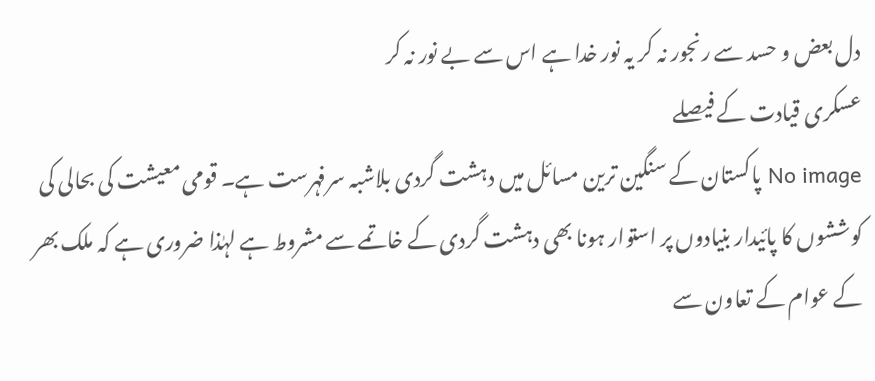دل بعض و حسد سے رنجور نہ کر یہ نور خدا ہے اس سے بے نور نہ کر
عسکری قیادت کے فیصلے
No image پاکستان کے سنگین ترین مسائل میں دہشت گردی بلاشبہ سرفہرست ہے۔ قومی معیشت کی بحالی کی کوششوں کا پائیدار بنیادوں پر استوار ہونا بھی دہشت گردی کے خاتمے سے مشروط ہے لہٰذا ضروری ہے کہ ملک بھر کے عوام کے تعاون سے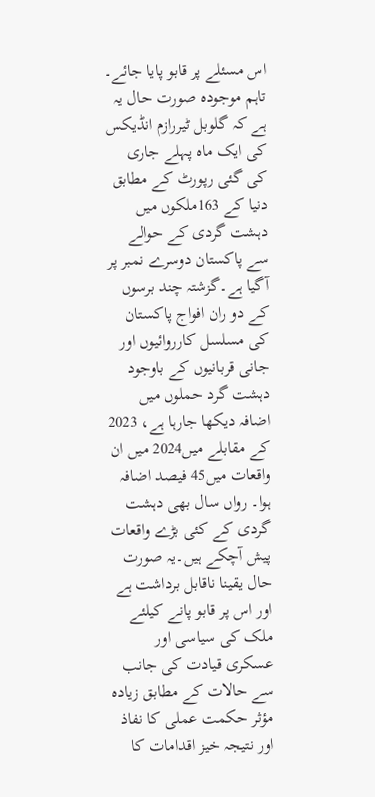اس مسئلے پر قابو پایا جائے۔ تاہم موجودہ صورت حال یہ ہے کہ گلوبل ٹیررازم انڈیکس کی ایک ماہ پہلے جاری کی گئی رپورٹ کے مطابق دنیا کے 163ملکوں میں دہشت گردی کے حوالے سے پاکستان دوسرے نمبر پر آگیا ہے۔گزشتہ چند برسوں کے دو ران افواج پاکستان کی مسلسل کارروائیوں اور جانی قربانیوں کے باوجود دہشت گرد حملوں میں اضافہ دیکھا جارہا ہے، 2023 کے مقابلے میں2024 میں ان واقعات میں45 فیصد اضافہ ہوا۔ رواں سال بھی دہشت گردی کے کئی بڑے واقعات پیش آچکے ہیں۔یہ صورت حال یقینا ناقابل برداشت ہے اور اس پر قابو پانے کیلئے ملک کی سیاسی اور عسکری قیادت کی جانب سے حالات کے مطابق زیادہ مؤثر حکمت عملی کا نفاذ اور نتیجہ خیز اقدامات کا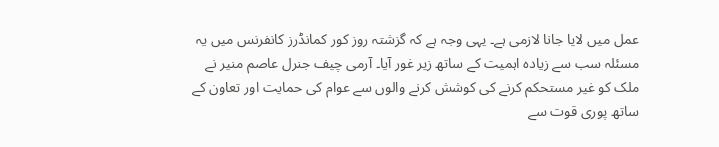عمل میں لایا جانا لازمی ہے۔ یہی وجہ ہے کہ گزشتہ روز کور کمانڈرز کانفرنس میں یہ مسئلہ سب سے زیادہ اہمیت کے ساتھ زیر غور آیا۔ آرمی چیف جنرل عاصم منیر نے ملک کو غیر مستحکم کرنے کی کوشش کرنے والوں سے عوام کی حمایت اور تعاون کے ساتھ پوری قوت سے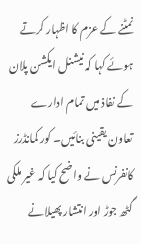نمٹنے کے عزم کا اظہار کرتے ہوئے کہا کہ نیشنل ایکشن پلان کے نفاذ میں تمام ادارے تعاون یقینی بنائیں۔ کور کمانڈرز کانفرنس نے واضح کیا کہ غیر ملکی گٹھ جوڑ اور انتشار پھیلانے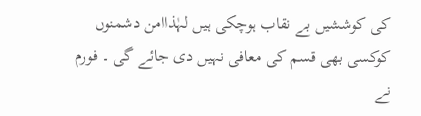کی کوششیں بے نقاب ہوچکی ہیں لہٰذاامن دشمنوں کوکسی بھی قسم کی معافی نہیں دی جائے گی ۔ فورم نے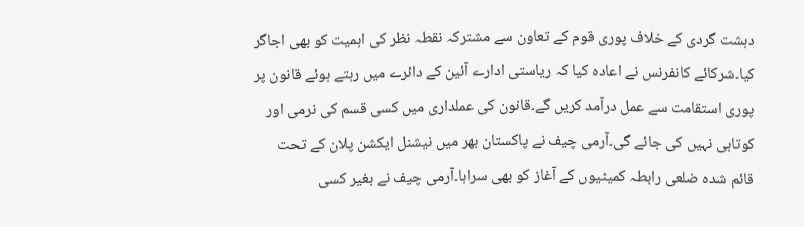دہشت گردی کے خلاف پوری قوم کے تعاون سے مشترکہ نقطہ نظر کی اہمیت کو بھی اجاگر کیا۔شرکائے کانفرنس نے اعادہ کیا کہ ریاستی ادارے آئین کے دائرے میں رہتے ہوئے قانون پر پوری استقامت سے عمل درآمد کریں گے۔قانون کی عملداری میں کسی قسم کی نرمی اور کوتاہی نہیں کی جائے گی۔آرمی چیف نے پاکستان بھر میں نیشنل ایکشن پلان کے تحت قائم شدہ ضلعی رابطہ کمیٹیوں کے آغاز کو بھی سراہا۔آرمی چیف نے بغیر کسی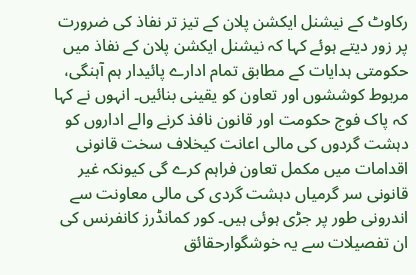رکاوٹ کے نیشنل ایکشن پلان کے تیز تر نفاذ کی ضرورت پر زور دیتے ہوئے کہا کہ نیشنل ایکشن پلان کے نفاذ میں حکومتی ہدایات کے مطابق تمام ادارے پائیدار ہم آہنگی، مربوط کوششوں اور تعاون کو یقینی بنائیں۔ انہوں نے کہا کہ پاک فوج حکومت اور قانون نافذ کرنے والے اداروں کو دہشت گردوں کی مالی اعانت کیخلاف سخت قانونی اقدامات میں مکمل تعاون فراہم کرے گی کیونکہ غیر قانونی سر گرمیاں دہشت گردی کی مالی معاونت سے اندرونی طور پر جڑی ہوئی ہیں۔ کور کمانڈرز کانفرنس کی ان تفصیلات سے یہ خوشگوارحقائق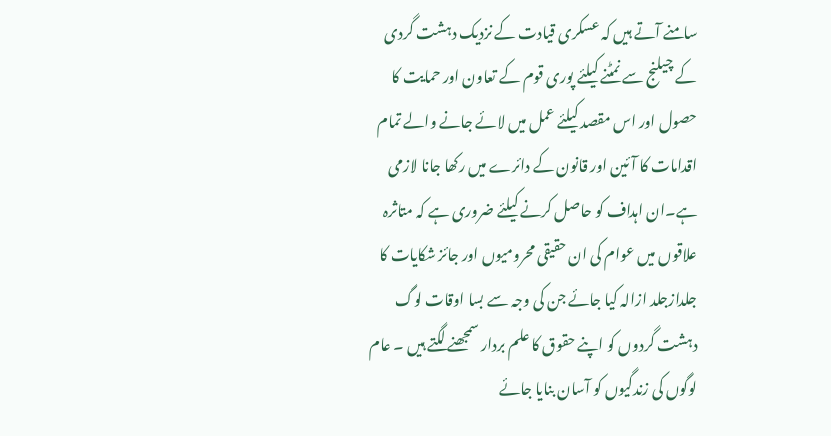سامنے آتے ہیں کہ عسکری قیادت کے نزدیک دہشت گردی کے چیلنج سے نمٹنے کیلئے پوری قوم کے تعاون اور حمایت کا حصول اور اس مقصد کیلئے عمل میں لائے جانے والے تمام اقدامات کا آئین اور قانون کے دائرے میں رکھا جانا لازمی ہے۔ان اہداف کو حاصل کرنے کیلئے ضروری ہے کہ متاثرہ علاقوں میں عوام کی ان حقیقی محرومیوں اور جائز شکایات کا جلدازجلد ازالہ کیا جائے جن کی وجہ سے بسا اوقات لوگ دہشت گردوں کو اپنے حقوق کا علم بردار سمجھنے لگتے ہیں ۔ عام لوگوں کی زندگیوں کو آسان بنایا جائے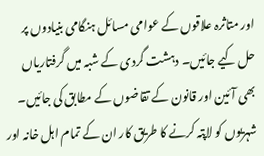اور متاثرہ علاقوں کے عوامی مسائل ہنگامی بنیادوں پر حل کیے جائیں۔ دہشت گردی کے شبہ میں گرفتاریاں بھی آئین اور قانون کے تقاضوں کے مطابق کی جائیں۔ شہریوں کو لاپتہ کرنے کا طریق کار ان کے تمام اہل خانہ اور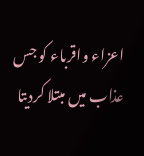اعزاء واقرباء کو جس عذاب میں مبتلا کردیتا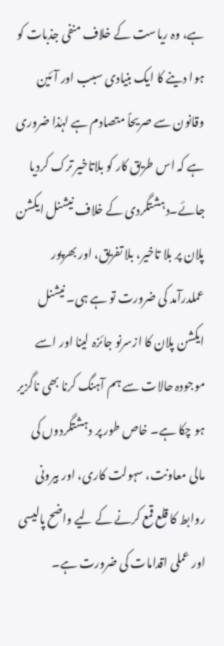ہے، وہ ریاست کے خلاف منفی جذبات کو ہوا دینے کا ایک بنیادی سبب اور آئین وقانون سے صریحاً متصادم ہے لہٰذا ضروری ہے کہ اس طریق کار کو بلاتاخیر ترک کردیا جائے۔دہشتگردی کے خلاف نیشنل ایکشن پلان پر بلا تاخیر، بلا تفریق، اور بھرپور عملدرآمد کی ضرورت تو ہے ہی۔ نیشنل ایکشن پلان کا ازسرنو جائزہ لینا اور اسے موجودہ حالات سے ہم آہنگ کرنا بھی ناگزیر ہو چکا ہے۔ خاص طور پر دہشتگردوں کی مالی معاونت، سہولت کاری، اور بیرونی روابط کا قلع قمع کرنے کے لیے واضح پالیسی اور عملی اقدامات کی ضرورت ہے۔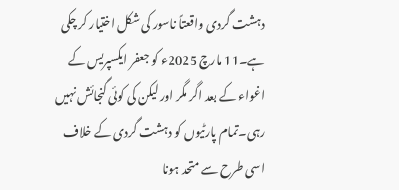دہشت گردی واقعتاً ناسور کی شکل اختیار کر چکی ہے۔11 مارچ 2025ء کو جعفر ایکسپریس کے اغواء کے بعد اگر مگر اور لیکن کی کوئی گنجائش نہیں رہی۔تمام پارٹیوں کو دہشت گردی کے خلاف اسی طرح سے متحد ہونا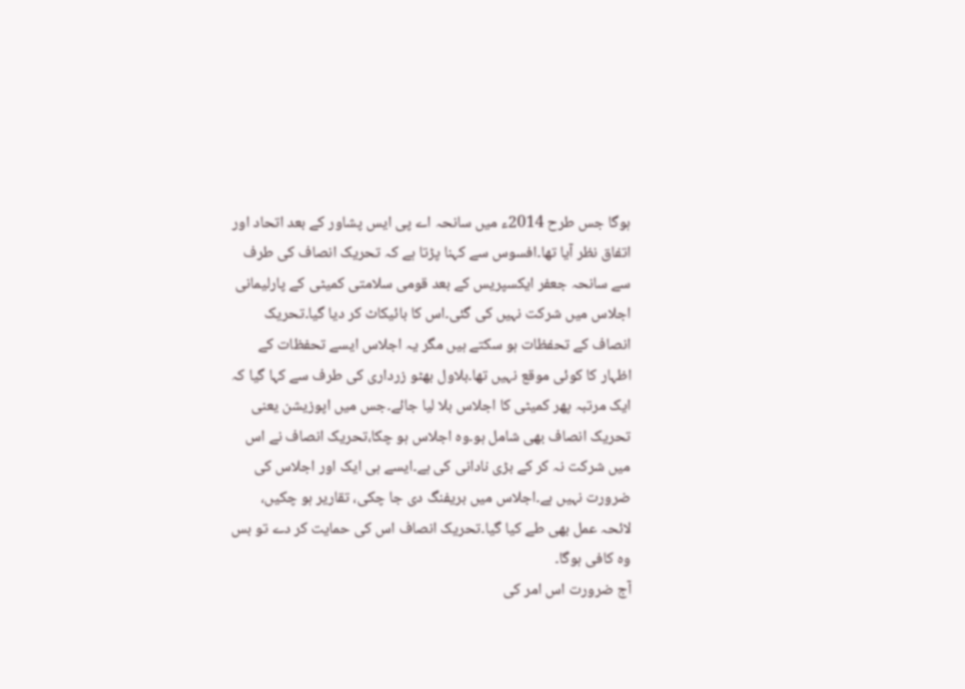ہوگا جس طرح 2014ء میں سانحہ اے پی ایس پشاور کے بعد اتحاد اور اتفاق نظر آیا تھا۔افسوس سے کہنا پڑتا ہے کہ تحریک انصاف کی طرف سے سانحہ جعفر ایکسپریس کے بعد قومی سلامتی کمیٹی کے پارلیمانی اجلاس میں شرکت نہیں کی گئی۔اس کا بائیکاٹ کر دیا گیا۔تحریک انصاف کے تحفظات ہو سکتے ہیں مگر یہ اجلاس ایسے تحفظات کے اظہار کا کوئی موقع نہیں تھا۔بلاول بھٹو زرداری کی طرف سے کہا گیا کہ ایک مرتبہ پھر کمیٹی کا اجلاس بلا لیا جائے۔جس میں اپوزیشن یعنی تحریک انصاف بھی شامل ہو۔وہ اجلاس ہو چکا،تحریک انصاف نے اس میں شرکت نہ کر کے بڑی نادانی کی ہے۔ایسے ہی ایک اور اجلاس کی ضرورت نہیں ہے۔اجلاس میں بریفنگ دی جا چکی، تقاریر ہو چکیں، لائحہ عمل بھی طے کیا گیا۔تحریک انصاف اس کی حمایت کر دے تو بس وہ کافی ہوگا۔
آج ضرورت اس امر کی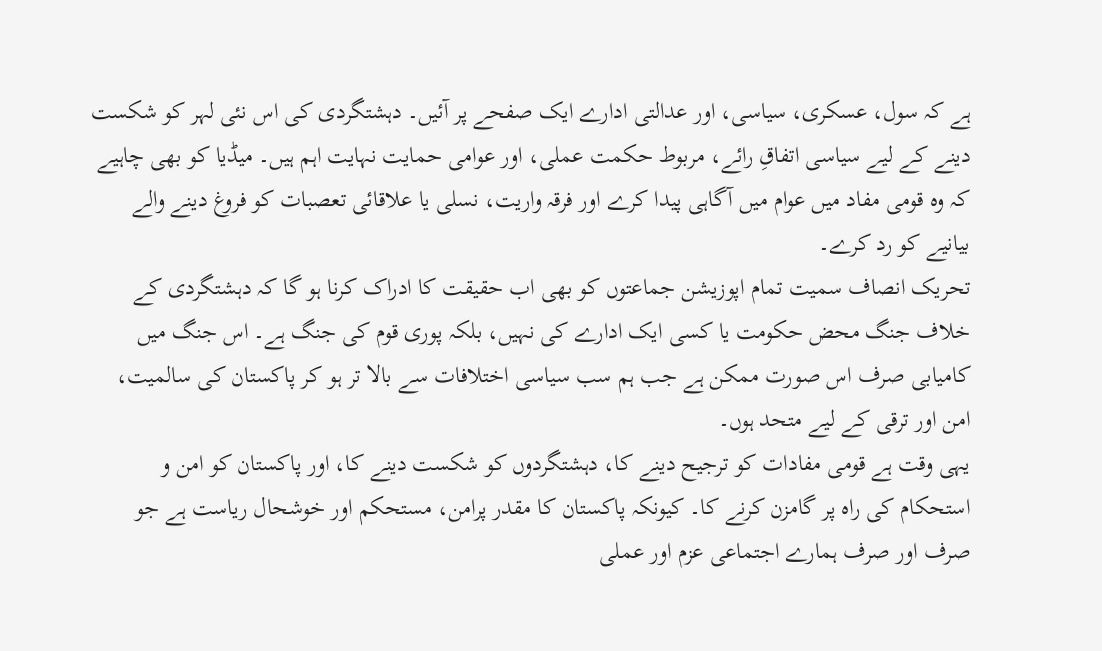ہے کہ سول، عسکری، سیاسی، اور عدالتی ادارے ایک صفحے پر آئیں۔ دہشتگردی کی اس نئی لہر کو شکست دینے کے لیے سیاسی اتفاقِ رائے، مربوط حکمت عملی، اور عوامی حمایت نہایت اہم ہیں۔ میڈیا کو بھی چاہیے کہ وہ قومی مفاد میں عوام میں آگاہی پیدا کرے اور فرقہ واریت، نسلی یا علاقائی تعصبات کو فروغ دینے والے بیانیے کو رد کرے۔
تحریک انصاف سمیت تمام اپوزیشن جماعتوں کو بھی اب حقیقت کا ادراک کرنا ہو گا کہ دہشتگردی کے خلاف جنگ محض حکومت یا کسی ایک ادارے کی نہیں، بلکہ پوری قوم کی جنگ ہے۔ اس جنگ میں کامیابی صرف اس صورت ممکن ہے جب ہم سب سیاسی اختلافات سے بالا تر ہو کر پاکستان کی سالمیت، امن اور ترقی کے لیے متحد ہوں۔
یہی وقت ہے قومی مفادات کو ترجیح دینے کا، دہشتگردوں کو شکست دینے کا، اور پاکستان کو امن و استحکام کی راہ پر گامزن کرنے کا۔ کیونکہ پاکستان کا مقدر پرامن، مستحکم اور خوشحال ریاست ہے جو صرف اور صرف ہمارے اجتماعی عزم اور عملی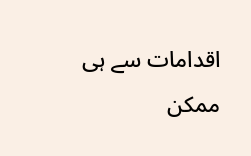اقدامات سے ہی ممکن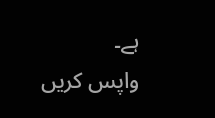ہے۔
واپس کریں